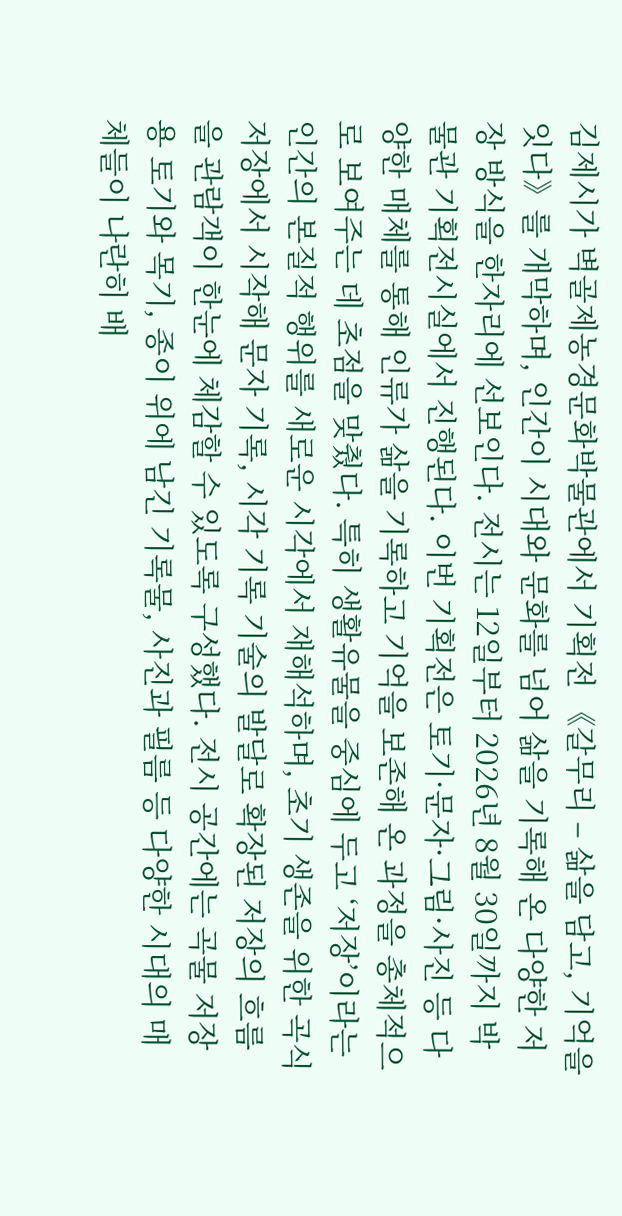김제시가 벽골제농경문화박물관에서 기획전 《갈무리 – 삶을 담고, 기억을 잇다》를 개막하며, 인간이 시대와 문화를 넘어 삶을 기록해 온 다양한 저장 방식을 한자리에 선보인다. 전시는 12일부터 2026년 8월 30일까지 박물관 기획전시실에서 진행된다. 이번 기획전은 토기·문자·그림·사진 등 다양한 매체를 통해 인류가 삶을 기록하고 기억을 보존해 온 과정을 총체적으로 보여주는 데 초점을 맞췄다. 특히 생활유물을 중심에 두고 ‘저장’이라는 인간의 본질적 행위를 새로운 시각에서 재해석하며, 초기 생존을 위한 곡식 저장에서 시작해 문자 기록, 시각 기록 기술의 발달로 확장된 저장의 흐름을 관람객이 한눈에 체감할 수 있도록 구성했다. 전시 공간에는 곡물 저장용 토기와 목기, 종이 위에 남긴 기록물, 사진과 필름 등 다양한 시대의 매체들이 나란히 배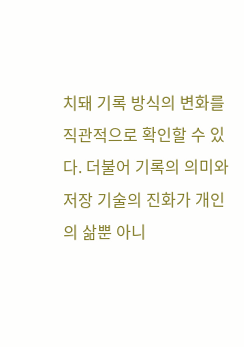치돼 기록 방식의 변화를 직관적으로 확인할 수 있다. 더불어 기록의 의미와 저장 기술의 진화가 개인의 삶뿐 아니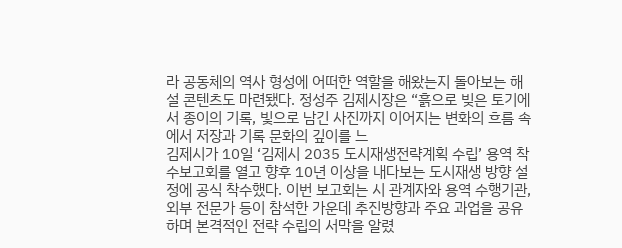라 공동체의 역사 형성에 어떠한 역할을 해왔는지 돌아보는 해설 콘텐츠도 마련됐다. 정성주 김제시장은 “흙으로 빚은 토기에서 종이의 기록, 빛으로 남긴 사진까지 이어지는 변화의 흐름 속에서 저장과 기록 문화의 깊이를 느
김제시가 10일 ‘김제시 2035 도시재생전략계획 수립’ 용역 착수보고회를 열고 향후 10년 이상을 내다보는 도시재생 방향 설정에 공식 착수했다. 이번 보고회는 시 관계자와 용역 수행기관, 외부 전문가 등이 참석한 가운데 추진방향과 주요 과업을 공유하며 본격적인 전략 수립의 서막을 알렸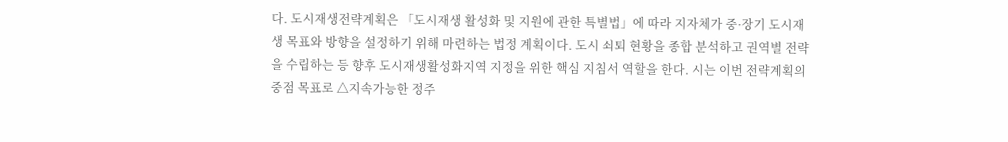다. 도시재생전략계획은 「도시재생 활성화 및 지원에 관한 특별법」에 따라 지자체가 중·장기 도시재생 목표와 방향을 설정하기 위해 마련하는 법정 계획이다. 도시 쇠퇴 현황을 종합 분석하고 권역별 전략을 수립하는 등 향후 도시재생활성화지역 지정을 위한 핵심 지침서 역할을 한다. 시는 이번 전략계획의 중점 목표로 △지속가능한 정주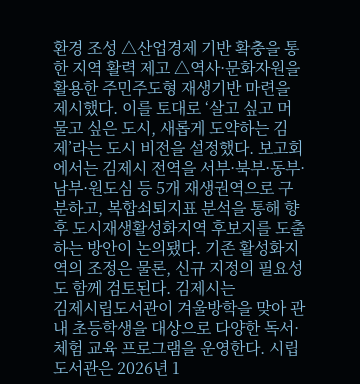환경 조성 △산업경제 기반 확충을 통한 지역 활력 제고 △역사·문화자원을 활용한 주민주도형 재생기반 마련을 제시했다. 이를 토대로 ‘살고 싶고 머물고 싶은 도시, 새롭게 도약하는 김제’라는 도시 비전을 설정했다. 보고회에서는 김제시 전역을 서부·북부·동부·남부·원도심 등 5개 재생권역으로 구분하고, 복합쇠퇴지표 분석을 통해 향후 도시재생활성화지역 후보지를 도출하는 방안이 논의됐다. 기존 활성화지역의 조정은 물론, 신규 지정의 필요성도 함께 검토된다. 김제시는
김제시립도서관이 겨울방학을 맞아 관내 초등학생을 대상으로 다양한 독서·체험 교육 프로그램을 운영한다. 시립도서관은 2026년 1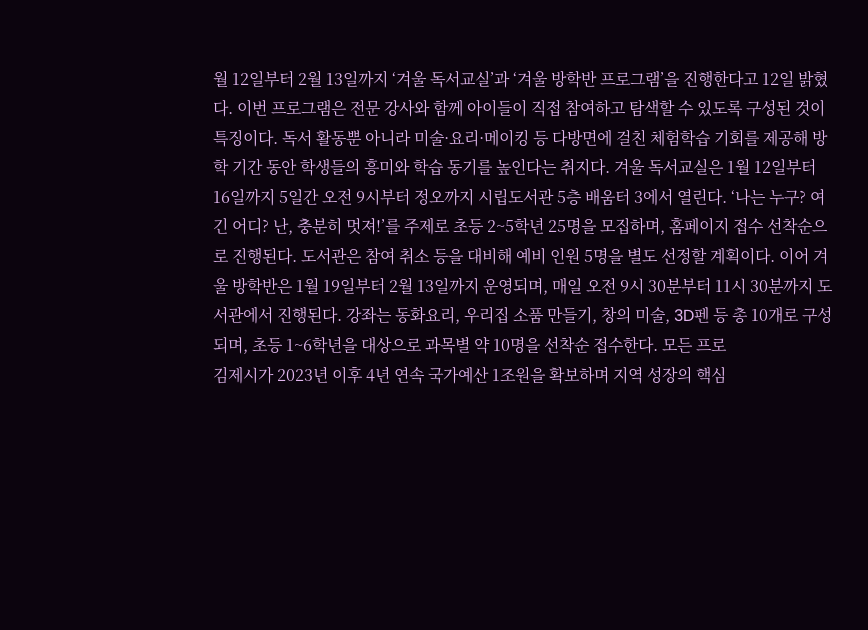월 12일부터 2월 13일까지 ‘겨울 독서교실’과 ‘겨울 방학반 프로그램’을 진행한다고 12일 밝혔다. 이번 프로그램은 전문 강사와 함께 아이들이 직접 참여하고 탐색할 수 있도록 구성된 것이 특징이다. 독서 활동뿐 아니라 미술·요리·메이킹 등 다방면에 걸친 체험학습 기회를 제공해 방학 기간 동안 학생들의 흥미와 학습 동기를 높인다는 취지다. 겨울 독서교실은 1월 12일부터 16일까지 5일간 오전 9시부터 정오까지 시립도서관 5층 배움터 3에서 열린다. ‘나는 누구? 여긴 어디? 난, 충분히 멋져!’를 주제로 초등 2~5학년 25명을 모집하며, 홈페이지 접수 선착순으로 진행된다. 도서관은 참여 취소 등을 대비해 예비 인원 5명을 별도 선정할 계획이다. 이어 겨울 방학반은 1월 19일부터 2월 13일까지 운영되며, 매일 오전 9시 30분부터 11시 30분까지 도서관에서 진행된다. 강좌는 동화요리, 우리집 소품 만들기, 창의 미술, 3D펜 등 총 10개로 구성되며, 초등 1~6학년을 대상으로 과목별 약 10명을 선착순 접수한다. 모든 프로
김제시가 2023년 이후 4년 연속 국가예산 1조원을 확보하며 지역 성장의 핵심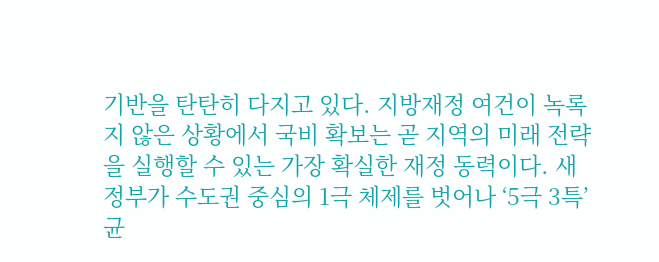기반을 탄탄히 다지고 있다. 지방재정 여건이 녹록지 않은 상황에서 국비 확보는 곧 지역의 미래 전략을 실행할 수 있는 가장 확실한 재정 동력이다. 새 정부가 수도권 중심의 1극 체제를 벗어나 ‘5극 3특’ 균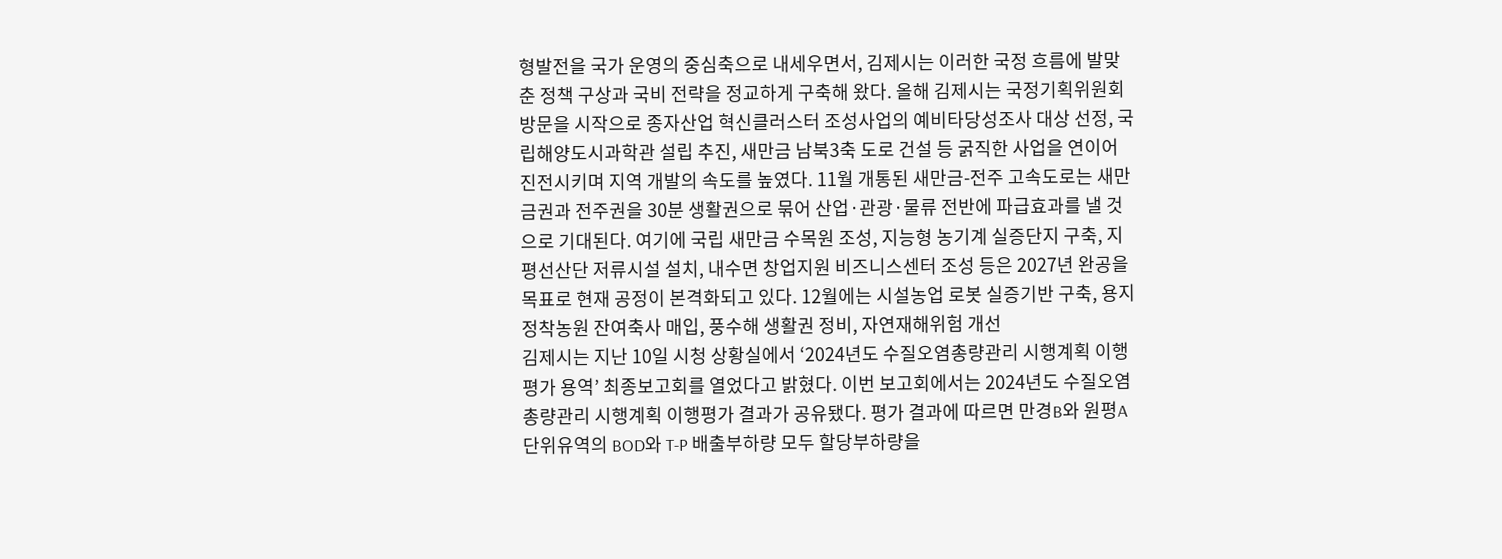형발전을 국가 운영의 중심축으로 내세우면서, 김제시는 이러한 국정 흐름에 발맞춘 정책 구상과 국비 전략을 정교하게 구축해 왔다. 올해 김제시는 국정기획위원회 방문을 시작으로 종자산업 혁신클러스터 조성사업의 예비타당성조사 대상 선정, 국립해양도시과학관 설립 추진, 새만금 남북3축 도로 건설 등 굵직한 사업을 연이어 진전시키며 지역 개발의 속도를 높였다. 11월 개통된 새만금-전주 고속도로는 새만금권과 전주권을 30분 생활권으로 묶어 산업·관광·물류 전반에 파급효과를 낼 것으로 기대된다. 여기에 국립 새만금 수목원 조성, 지능형 농기계 실증단지 구축, 지평선산단 저류시설 설치, 내수면 창업지원 비즈니스센터 조성 등은 2027년 완공을 목표로 현재 공정이 본격화되고 있다. 12월에는 시설농업 로봇 실증기반 구축, 용지 정착농원 잔여축사 매입, 풍수해 생활권 정비, 자연재해위험 개선
김제시는 지난 10일 시청 상황실에서 ‘2024년도 수질오염총량관리 시행계획 이행평가 용역’ 최종보고회를 열었다고 밝혔다. 이번 보고회에서는 2024년도 수질오염총량관리 시행계획 이행평가 결과가 공유됐다. 평가 결과에 따르면 만경B와 원평A 단위유역의 BOD와 T-P 배출부하량 모두 할당부하량을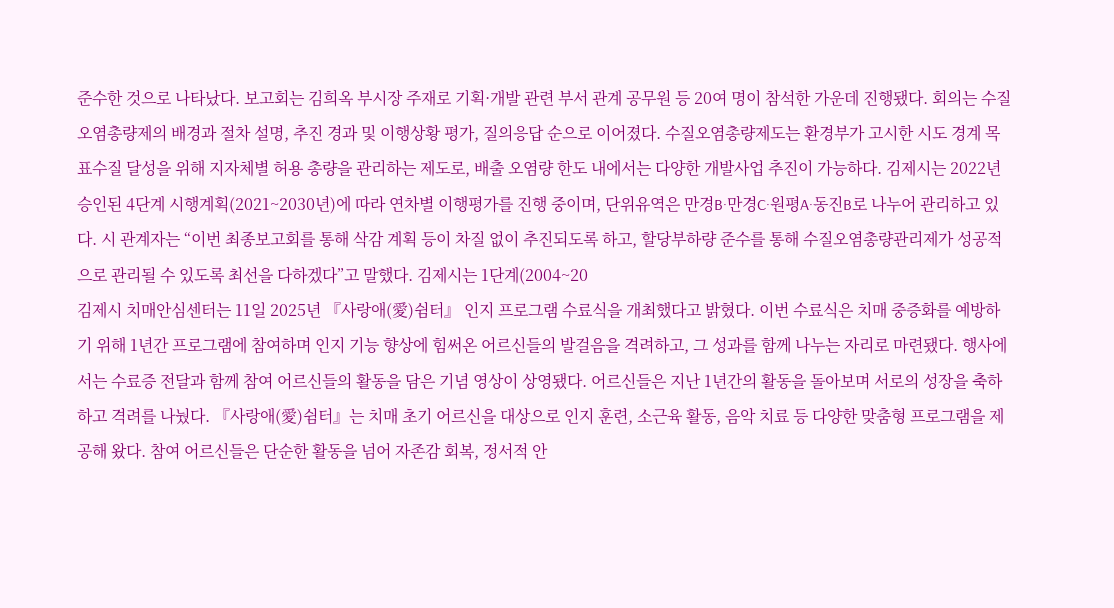준수한 것으로 나타났다. 보고회는 김희옥 부시장 주재로 기획·개발 관련 부서 관계 공무원 등 20여 명이 참석한 가운데 진행됐다. 회의는 수질오염총량제의 배경과 절차 설명, 추진 경과 및 이행상황 평가, 질의응답 순으로 이어졌다. 수질오염총량제도는 환경부가 고시한 시도 경계 목표수질 달성을 위해 지자체별 허용 총량을 관리하는 제도로, 배출 오염량 한도 내에서는 다양한 개발사업 추진이 가능하다. 김제시는 2022년 승인된 4단계 시행계획(2021~2030년)에 따라 연차별 이행평가를 진행 중이며, 단위유역은 만경B·만경C·원평A·동진B로 나누어 관리하고 있다. 시 관계자는 “이번 최종보고회를 통해 삭감 계획 등이 차질 없이 추진되도록 하고, 할당부하량 준수를 통해 수질오염총량관리제가 성공적으로 관리될 수 있도록 최선을 다하겠다”고 말했다. 김제시는 1단계(2004~20
김제시 치매안심센터는 11일 2025년 『사랑애(愛)쉼터』 인지 프로그램 수료식을 개최했다고 밝혔다. 이번 수료식은 치매 중증화를 예방하기 위해 1년간 프로그램에 참여하며 인지 기능 향상에 힘써온 어르신들의 발걸음을 격려하고, 그 성과를 함께 나누는 자리로 마련됐다. 행사에서는 수료증 전달과 함께 참여 어르신들의 활동을 담은 기념 영상이 상영됐다. 어르신들은 지난 1년간의 활동을 돌아보며 서로의 성장을 축하하고 격려를 나눴다. 『사랑애(愛)쉼터』는 치매 초기 어르신을 대상으로 인지 훈련, 소근육 활동, 음악 치료 등 다양한 맞춤형 프로그램을 제공해 왔다. 참여 어르신들은 단순한 활동을 넘어 자존감 회복, 정서적 안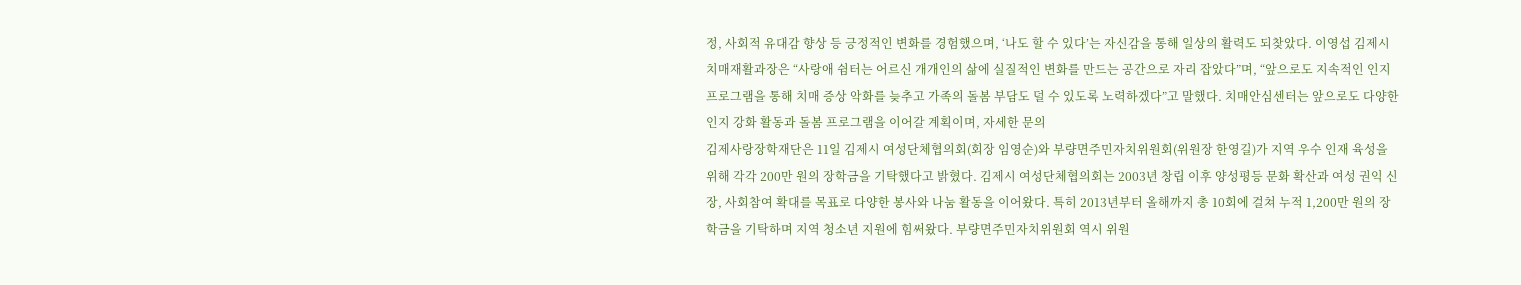정, 사회적 유대감 향상 등 긍정적인 변화를 경험했으며, ‘나도 할 수 있다’는 자신감을 통해 일상의 활력도 되찾았다. 이영섭 김제시 치매재활과장은 “사랑애 쉼터는 어르신 개개인의 삶에 실질적인 변화를 만드는 공간으로 자리 잡았다”며, “앞으로도 지속적인 인지 프로그램을 통해 치매 증상 악화를 늦추고 가족의 돌봄 부담도 덜 수 있도록 노력하겠다”고 말했다. 치매안심센터는 앞으로도 다양한 인지 강화 활동과 돌봄 프로그램을 이어갈 계획이며, 자세한 문의
김제사랑장학재단은 11일 김제시 여성단체협의회(회장 임영순)와 부량면주민자치위원회(위원장 한영길)가 지역 우수 인재 육성을 위해 각각 200만 원의 장학금을 기탁했다고 밝혔다. 김제시 여성단체협의회는 2003년 창립 이후 양성평등 문화 확산과 여성 권익 신장, 사회참여 확대를 목표로 다양한 봉사와 나눔 활동을 이어왔다. 특히 2013년부터 올해까지 총 10회에 걸쳐 누적 1,200만 원의 장학금을 기탁하며 지역 청소년 지원에 힘써왔다. 부량면주민자치위원회 역시 위원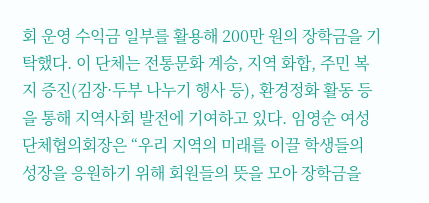회 운영 수익금 일부를 활용해 200만 원의 장학금을 기탁했다. 이 단체는 전통문화 계승, 지역 화합, 주민 복지 증진(김장·두부 나누기 행사 등), 환경정화 활동 등을 통해 지역사회 발전에 기여하고 있다. 임영순 여성단체협의회장은 “우리 지역의 미래를 이끌 학생들의 성장을 응원하기 위해 회원들의 뜻을 모아 장학금을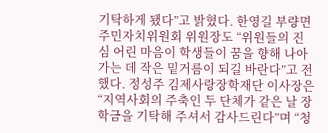기탁하게 됐다”고 밝혔다. 한영길 부량면주민자치위원회 위원장도 “위원들의 진심 어린 마음이 학생들이 꿈을 향해 나아가는 데 작은 밑거름이 되길 바란다”고 전했다. 정성주 김제사랑장학재단 이사장은 “지역사회의 주축인 두 단체가 같은 날 장학금을 기탁해 주셔서 감사드린다”며 “청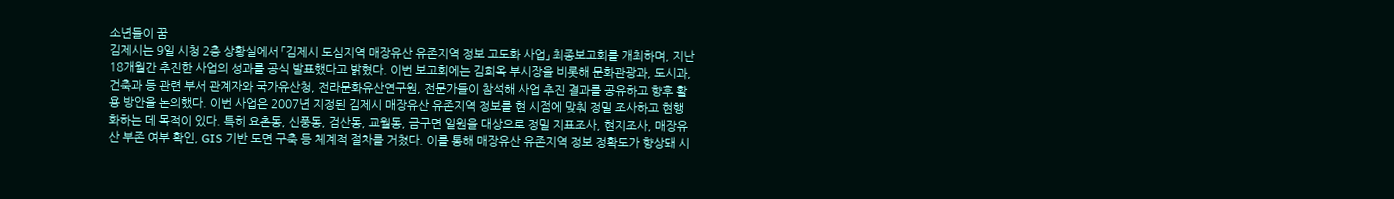소년들이 꿈
김제시는 9일 시청 2층 상황실에서 「김제시 도심지역 매장유산 유존지역 정보 고도화 사업」 최종보고회를 개최하며, 지난 18개월간 추진한 사업의 성과를 공식 발표했다고 밝혔다. 이번 보고회에는 김희옥 부시장을 비롯해 문화관광과, 도시과, 건축과 등 관련 부서 관계자와 국가유산청, 전라문화유산연구원, 전문가들이 참석해 사업 추진 결과를 공유하고 향후 활용 방안을 논의했다. 이번 사업은 2007년 지정된 김제시 매장유산 유존지역 정보를 현 시점에 맞춰 정밀 조사하고 현행화하는 데 목적이 있다. 특히 요촌동, 신풍동, 검산동, 교월동, 금구면 일원을 대상으로 정밀 지표조사, 현지조사, 매장유산 부존 여부 확인, GIS 기반 도면 구축 등 체계적 절차를 거쳤다. 이를 통해 매장유산 유존지역 정보 정확도가 향상돼 시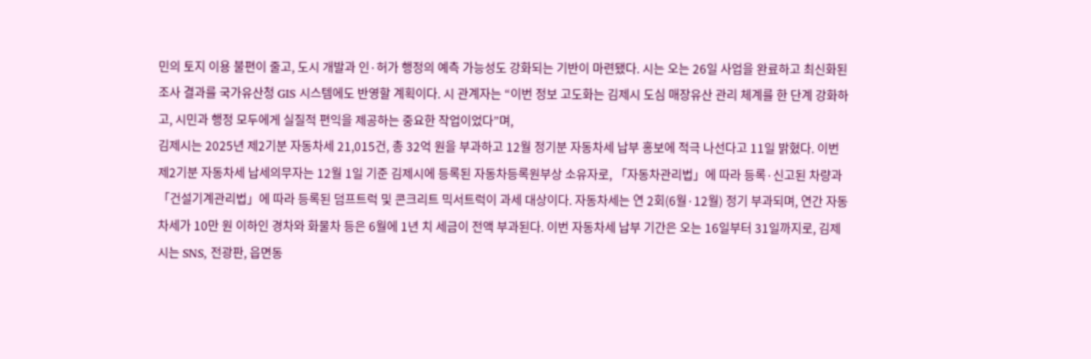민의 토지 이용 불편이 줄고, 도시 개발과 인·허가 행정의 예측 가능성도 강화되는 기반이 마련됐다. 시는 오는 26일 사업을 완료하고 최신화된 조사 결과를 국가유산청 GIS 시스템에도 반영할 계획이다. 시 관계자는 “이번 정보 고도화는 김제시 도심 매장유산 관리 체계를 한 단계 강화하고, 시민과 행정 모두에게 실질적 편익을 제공하는 중요한 작업이었다”며,
김제시는 2025년 제2기분 자동차세 21,015건, 총 32억 원을 부과하고 12월 정기분 자동차세 납부 홍보에 적극 나선다고 11일 밝혔다. 이번 제2기분 자동차세 납세의무자는 12월 1일 기준 김제시에 등록된 자동차등록원부상 소유자로, 「자동차관리법」에 따라 등록·신고된 차량과 「건설기계관리법」에 따라 등록된 덤프트럭 및 콘크리트 믹서트럭이 과세 대상이다. 자동차세는 연 2회(6월·12월) 정기 부과되며, 연간 자동차세가 10만 원 이하인 경차와 화물차 등은 6월에 1년 치 세금이 전액 부과된다. 이번 자동차세 납부 기간은 오는 16일부터 31일까지로, 김제시는 SNS, 전광판, 읍면동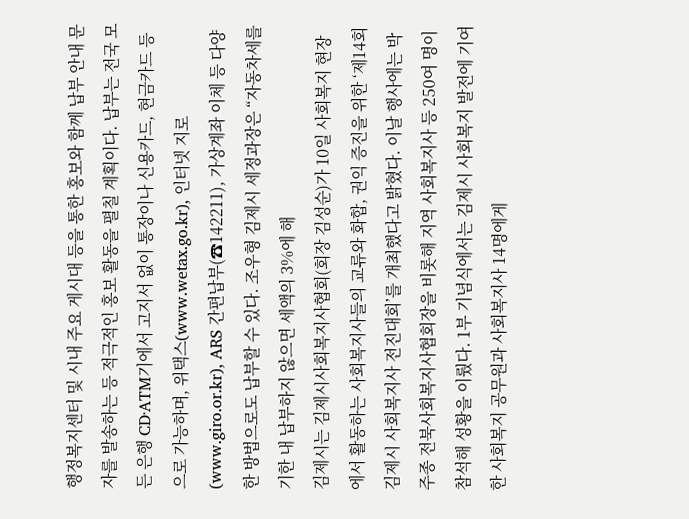행정복지센터 및 시내 주요 게시대 등을 통한 홍보와 함께 납부 안내 문자를 발송하는 등 적극적인 홍보 활동을 펼칠 계획이다. 납부는 전국 모든 은행 CD·ATM기에서 고지서 없이 통장이나 신용카드, 현금카드 등으로 가능하며, 위택스(www.wetax.go.kr), 인터넷 지로(www.giro.or.kr), ARS 간편납부(☎142211), 가상계좌 이체 등 다양한 방법으로도 납부할 수 있다. 조우형 김제시 세정과장은 “자동차세를 기한 내 납부하지 않으면 세액의 3%에 해
김제시는 김제시사회복지사협회(회장 김성순)가 10일 사회복지 현장에서 활동하는 사회복지사들의 교류와 화합, 권익 증진을 위한 ‘제14회 김제시 사회복지사 전진대회’를 개최했다고 밝혔다. 이날 행사에는 박주종 전북사회복지사협회장을 비롯해 지역 사회복지사 등 250여 명이 참석해 성황을 이뤘다. 1부 기념식에서는 김제시 사회복지 발전에 기여한 사회복지 공무원과 사회복지사 14명에게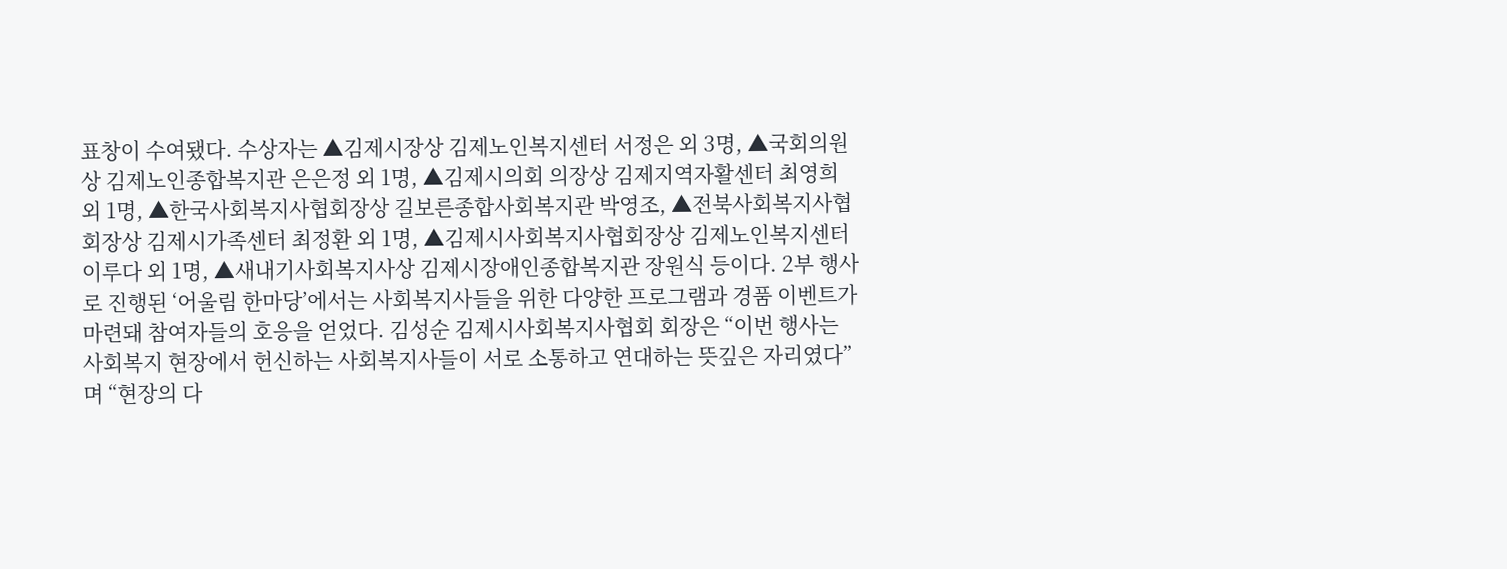표창이 수여됐다. 수상자는 ▲김제시장상 김제노인복지센터 서정은 외 3명, ▲국회의원상 김제노인종합복지관 은은정 외 1명, ▲김제시의회 의장상 김제지역자활센터 최영희 외 1명, ▲한국사회복지사협회장상 길보른종합사회복지관 박영조, ▲전북사회복지사협회장상 김제시가족센터 최정환 외 1명, ▲김제시사회복지사협회장상 김제노인복지센터 이루다 외 1명, ▲새내기사회복지사상 김제시장애인종합복지관 장원식 등이다. 2부 행사로 진행된 ‘어울림 한마당’에서는 사회복지사들을 위한 다양한 프로그램과 경품 이벤트가 마련돼 참여자들의 호응을 얻었다. 김성순 김제시사회복지사협회 회장은 “이번 행사는 사회복지 현장에서 헌신하는 사회복지사들이 서로 소통하고 연대하는 뜻깊은 자리였다”며 “현장의 다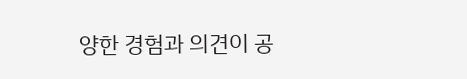양한 경험과 의견이 공